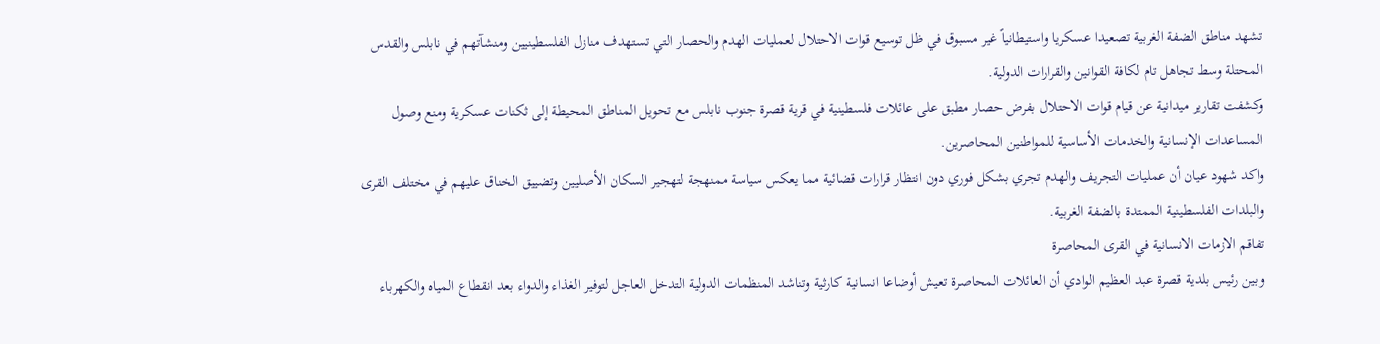تشهد مناطق الضفة الغربية تصعيدا عسكريا واستيطانياً غير مسبوق في ظل توسيع قوات الاحتلال لعمليات الهدم والحصار التي تستهدف منازل الفلسطينيين ومنشآتهم في نابلس والقدس المحتلة وسط تجاهل تام لكافة القوانين والقرارات الدولية.
وكشفت تقارير ميدانية عن قيام قوات الاحتلال بفرض حصار مطبق على عائلات فلسطينية في قرية قصرة جنوب نابلس مع تحويل المناطق المحيطة إلى ثكنات عسكرية ومنع وصول المساعدات الإنسانية والخدمات الأساسية للمواطنين المحاصرين.
واكد شهود عيان أن عمليات التجريف والهدم تجري بشكل فوري دون انتظار قرارات قضائية مما يعكس سياسة ممنهجة لتهجير السكان الأصليين وتضييق الخناق عليهم في مختلف القرى والبلدات الفلسطينية الممتدة بالضفة الغربية.
تفاقم الازمات الانسانية في القرى المحاصرة
وبين رئيس بلدية قصرة عبد العظيم الوادي أن العائلات المحاصرة تعيش أوضاعا انسانية كارثية وتناشد المنظمات الدولية التدخل العاجل لتوفير الغذاء والدواء بعد انقطاع المياه والكهرباء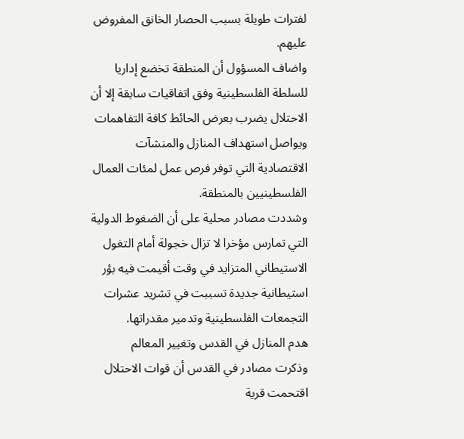لفترات طويلة بسبب الحصار الخانق المفروض عليهم.
واضاف المسؤول أن المنطقة تخضع إداريا للسلطة الفلسطينية وفق اتفاقيات سابقة إلا أن الاحتلال يضرب بعرض الحائط كافة التفاهمات ويواصل استهداف المنازل والمنشآت الاقتصادية التي توفر فرص عمل لمئات العمال الفلسطينيين بالمنطقة.
وشددت مصادر محلية على أن الضغوط الدولية التي تمارس مؤخرا لا تزال خجولة أمام التغول الاستيطاني المتزايد في وقت أقيمت فيه بؤر استيطانية جديدة تسببت في تشريد عشرات التجمعات الفلسطينية وتدمير مقدراتها.
هدم المنازل في القدس وتغيير المعالم
وذكرت مصادر في القدس أن قوات الاحتلال اقتحمت قرية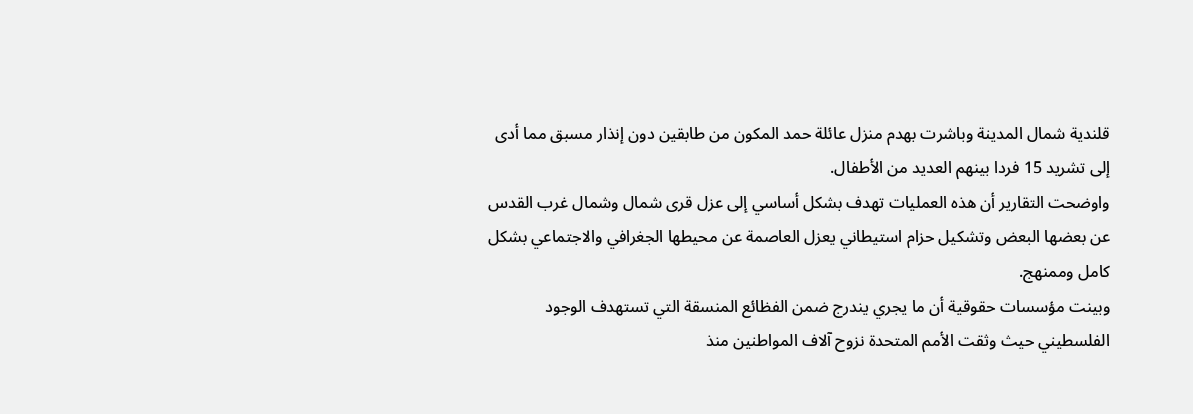قلندية شمال المدينة وباشرت بهدم منزل عائلة حمد المكون من طابقين دون إنذار مسبق مما أدى إلى تشريد 15 فردا بينهم العديد من الأطفال.
واوضحت التقارير أن هذه العمليات تهدف بشكل أساسي إلى عزل قرى شمال وشمال غرب القدس عن بعضها البعض وتشكيل حزام استيطاني يعزل العاصمة عن محيطها الجغرافي والاجتماعي بشكل كامل وممنهج.
وبينت مؤسسات حقوقية أن ما يجري يندرج ضمن الفظائع المنسقة التي تستهدف الوجود الفلسطيني حيث وثقت الأمم المتحدة نزوح آلاف المواطنين منذ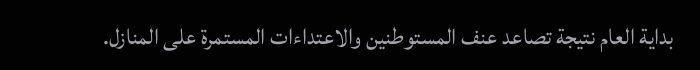بداية العام نتيجة تصاعد عنف المستوطنين والاعتداءات المستمرة على المنازل.